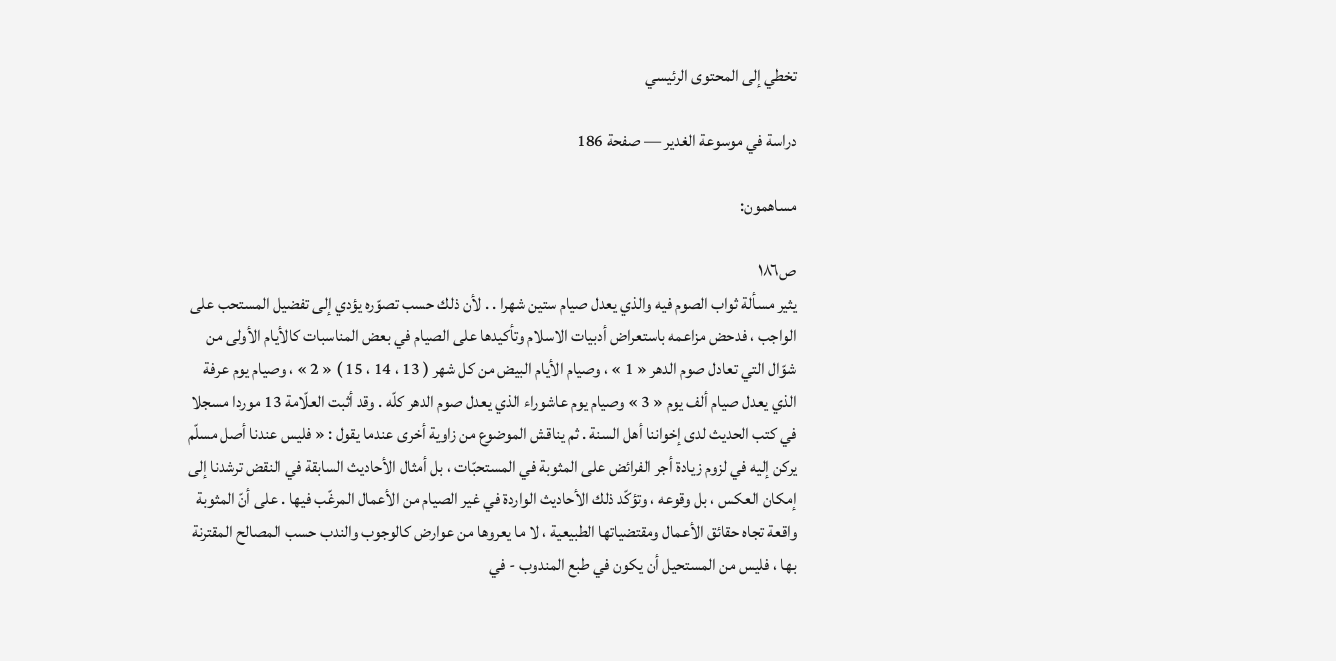تخطي إلى المحتوى الرئيسي

دراسة في موسوعة الغدير — صفحة 186

مساهمون:

ص١٨٦
يثير مسألة ثواب الصوم فيه والذي يعدل صيام ستين شهرا . . لأن ذلك حسب تصوّره يؤدي إلى تفضيل المستحب على الواجب ، فدحض مزاعمه باستعراض أدبيات الاسلام وتأكيدها على الصيام في بعض المناسبات كالأيام الأولى من شوّال التي تعادل صوم الدهر « 1 » ، وصيام الأيام البيض من كل شهر ( 13 ، 14 ، 15 ) « 2 » ، وصيام يوم عرفة الذي يعدل صيام ألف يوم « 3 » وصيام يوم عاشوراء الذي يعدل صوم الدهر كلّه . وقد أثبت العلّامة 13 موردا مسجلا في كتب الحديث لدى إخواننا أهل السنة . ثم يناقش الموضوع من زاوية أخرى عندما يقول : « فليس عندنا أصل مسلّم يركن إليه في لزوم زيادة أجر الفرائض على المثوبة في المستحبّات ، بل أمثال الأحاديث السابقة في النقض ترشدنا إلى إمكان العكس ، بل وقوعه ، وتؤكّد ذلك الأحاديث الواردة في غير الصيام من الأعمال المرغّب فيها . على أنّ المثوبة واقعة تجاه حقائق الأعمال ومقتضياتها الطبيعية ، لا ما يعروها من عوارض كالوجوب والندب حسب المصالح المقترنة بها ، فليس من المستحيل أن يكون في طبع المندوب - في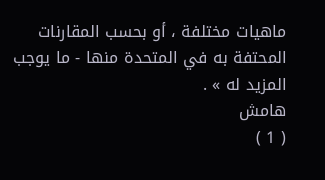ماهيات مختلفة ، أو بحسب المقارنات المحتفة به في المتحدة منها - ما يوجب المزيد له » .
هامش
( 1 )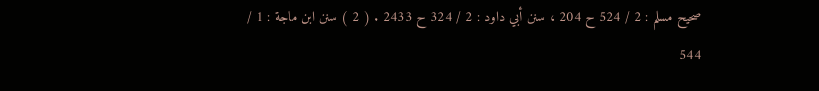صحيح مسلم : 2 / 524 ح 204 ، سنن أبي داود : 2 / 324 ح 2433 . ( 2 ) سنن ابن ماجة : 1 / 544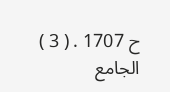ح 1707 . ( 3 ) الجامع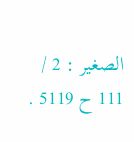الصغير : 2 / 111 ح 5119 .